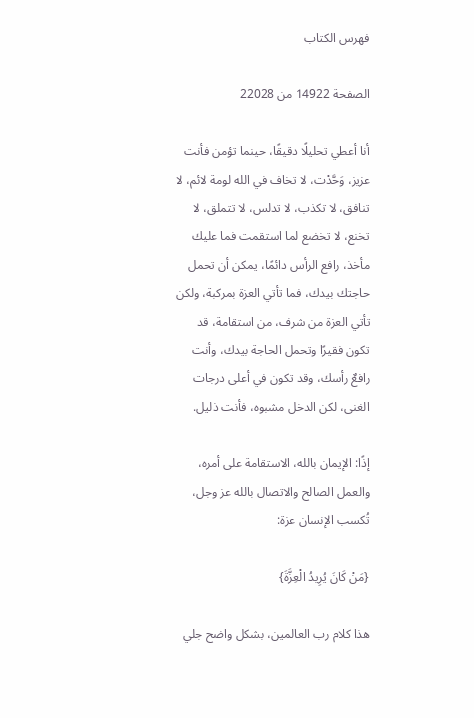فهرس الكتاب

الصفحة 14922 من 22028

أنا أعطي تحليلًا دقيقًا، حينما تؤمن فأنت عزيز، وَحَّدْت، لا تخاف في الله لومة لائم، لا تنافق، لا تكذب، لا تدلس، لا تتملق، لا تخنع، لا تخضع لما استقمت فما عليك مأخذ، رافع الرأس دائمًا، يمكن أن تحمل حاجتك بيدك، فما تأتي العزة بمركبة، ولكن تأتي العزة من شرف، من استقامة، قد تكون فقيرًا وتحمل الحاجة بيدك، وأنت رافعٌ رأسك، وقد تكون في أعلى درجات الغنى، لكن الدخل مشبوه، فأنت ذليل.

إذًا: الإيمان بالله، الاستقامة على أمره، والعمل الصالح والاتصال بالله عز وجل، تُكسب الإنسان عزة:

{مَنْ كَانَ يُرِيدُ الْعِزَّةَ}

هذا كلام رب العالمين، بشكل واضح جلي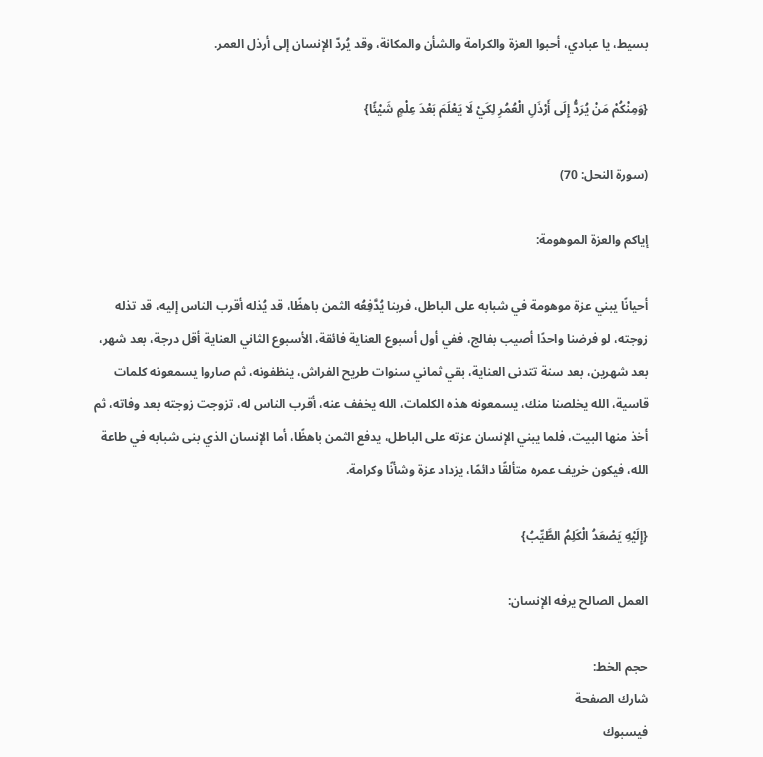بسيط، يا عبادي، أحبوا العزة والكرامة والشأن والمكانة، وقد يُردّ الإنسان إلى أرذل العمر.

{وَمِنْكُمْ مَنْ يُرَدُّ إِلَى أَرْذَلِ الْعُمُرِ لِكَيْ لَا يَعْلَمَ بَعْدَ عِلْمٍ شَيْئًا}

(سورة النحل: 70)

إياكم والعزة الموهومة:

أحيانًا يبني عزة موهومة في شبابه على الباطل، فربنا يُدَّفِعُه الثمن باهظًا، قد يُذله أقرب الناس إليه، قد تذله زوجته، لو فرضنا واحدًا أصيب بفالج، ففي أول أسبوع العناية فائقة، الأسبوع الثاني العناية أقل درجة، بعد شهر، بعد شهرين، بعد سنة تتدنى العناية، بقي ثماني سنوات طريح الفراش، ينظفونه، ثم صاروا يسمعونه كلمات قاسية، الله يخلصنا منك، يسمعونه هذه الكلمات، الله يخفف عنه، أقرب الناس له، تزوجت زوجته بعد وفاته، ثم أخذ منها البيت، فلما يبني الإنسان عزته على الباطل، يدفع الثمن باهظًا، أما الإنسان الذي بنى شبابه في طاعة الله، فيكون خريف عمره متألقًا دائمًا، يزداد عزة وشأنًا وكرامة.

{إِلَيْهِ يَصْعَدُ الْكَلِمُ الطَّيِّبُ}

العمل الصالح يرفه الإنسان:

حجم الخط:
شارك الصفحة
فيسبوك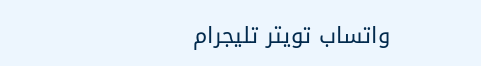واتساب تويتر تليجرام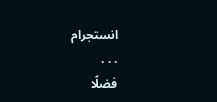انستجرام
. . .
فضلًا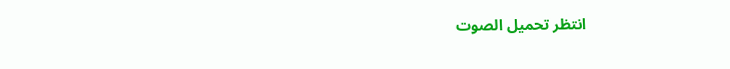انتظر تحميل الصوت